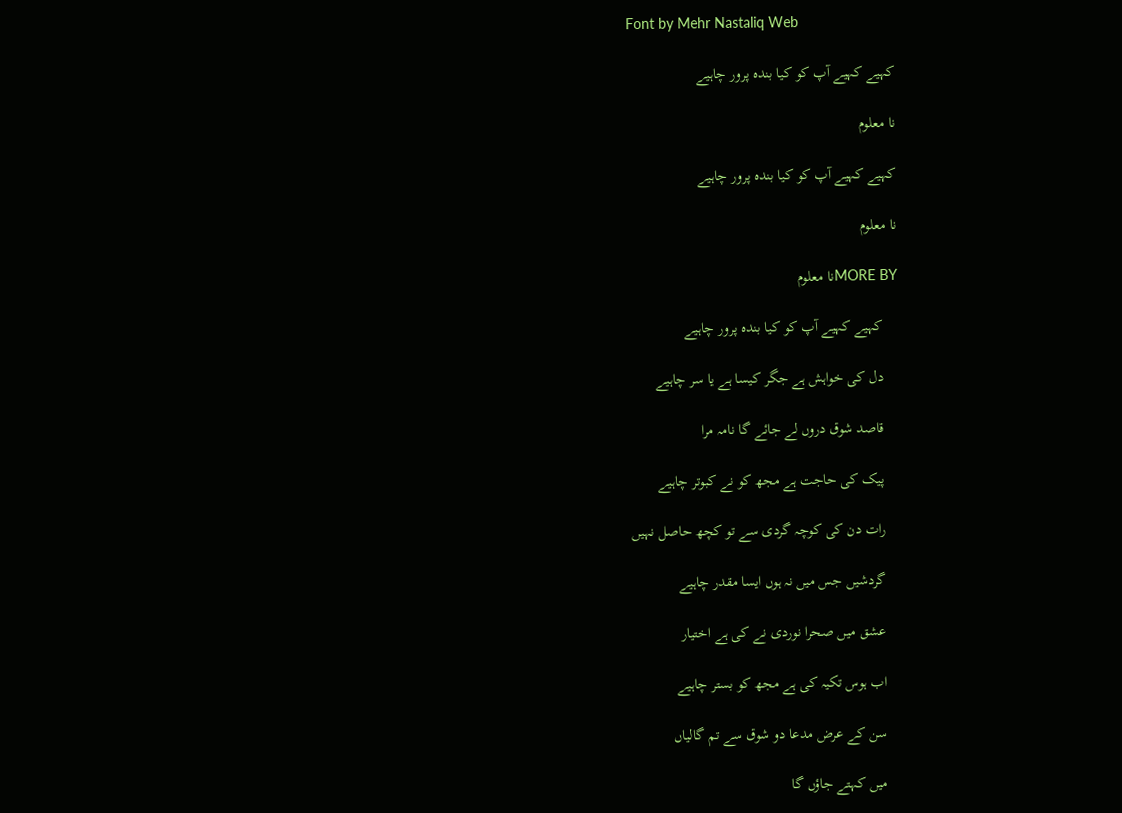Font by Mehr Nastaliq Web

کہیے کہیے آپ کو کیا بندہ پرور چاہیے

نا معلوم

کہیے کہیے آپ کو کیا بندہ پرور چاہیے

نا معلوم

MORE BYنا معلوم

    کہیے کہیے آپ کو کیا بندہ پرور چاہیے

    دل کی خواہش ہے جگر کیسا ہے یا سر چاہیے

    قاصد شوق دروں لے جائے گا نامہ مرا

    پیک کی حاجت ہے مجھ کو نے کبوتر چاہیے

    رات دن کی کوچہ گردی سے تو کچھ حاصل نہیں

    گردشیں جس میں نہ ہوں ایسا مقدر چاہیے

    عشق میں صحرا نوردی نے کی ہے اختیار

    اب ہوس تکیہ کی ہے مجھ کو بستر چاہیے

    سن کے عرض مدعا دو شوق سے تم گالیاں

    میں کہتے جاؤں گا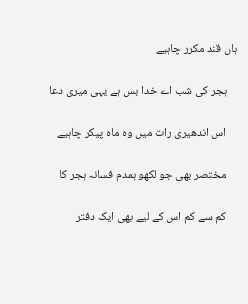ہاں قند مکرر چاہیے

    ہجر کی شب اے خدا بس ہے یہی میری دعا

    اس اندھیری رات میں وہ ماہ پیکر چاہیے

    مختصر بھی جو لکھو ہمدم فسانہ ہجر کا

    کم سے کم اس کے لیے بھی ایک دفتر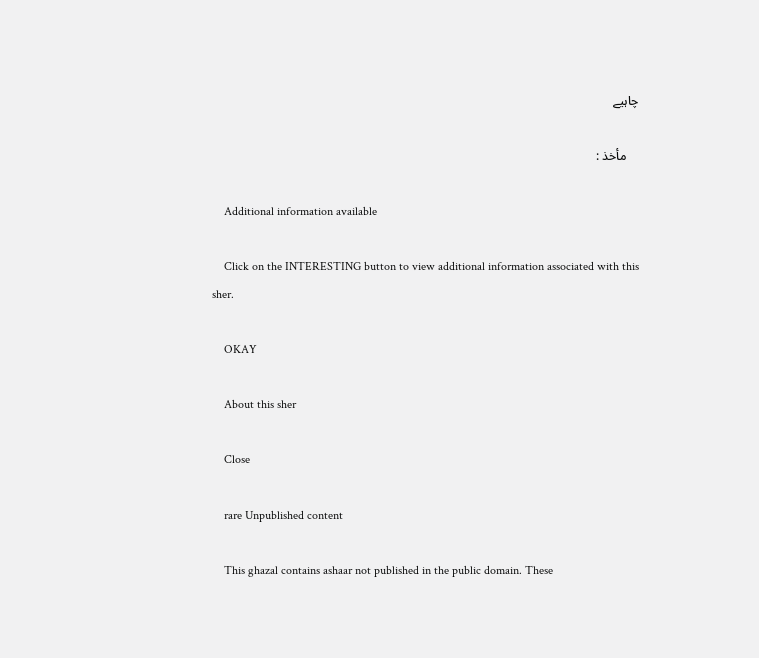چاہیے

    مأخذ :

    Additional information available

    Click on the INTERESTING button to view additional information associated with this sher.

    OKAY

    About this sher

    Close

    rare Unpublished content

    This ghazal contains ashaar not published in the public domain. These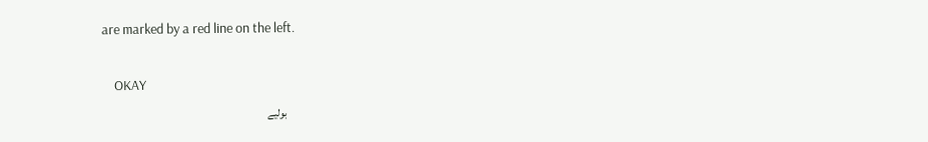are marked by a red line on the left.

    OKAY
    بولیے